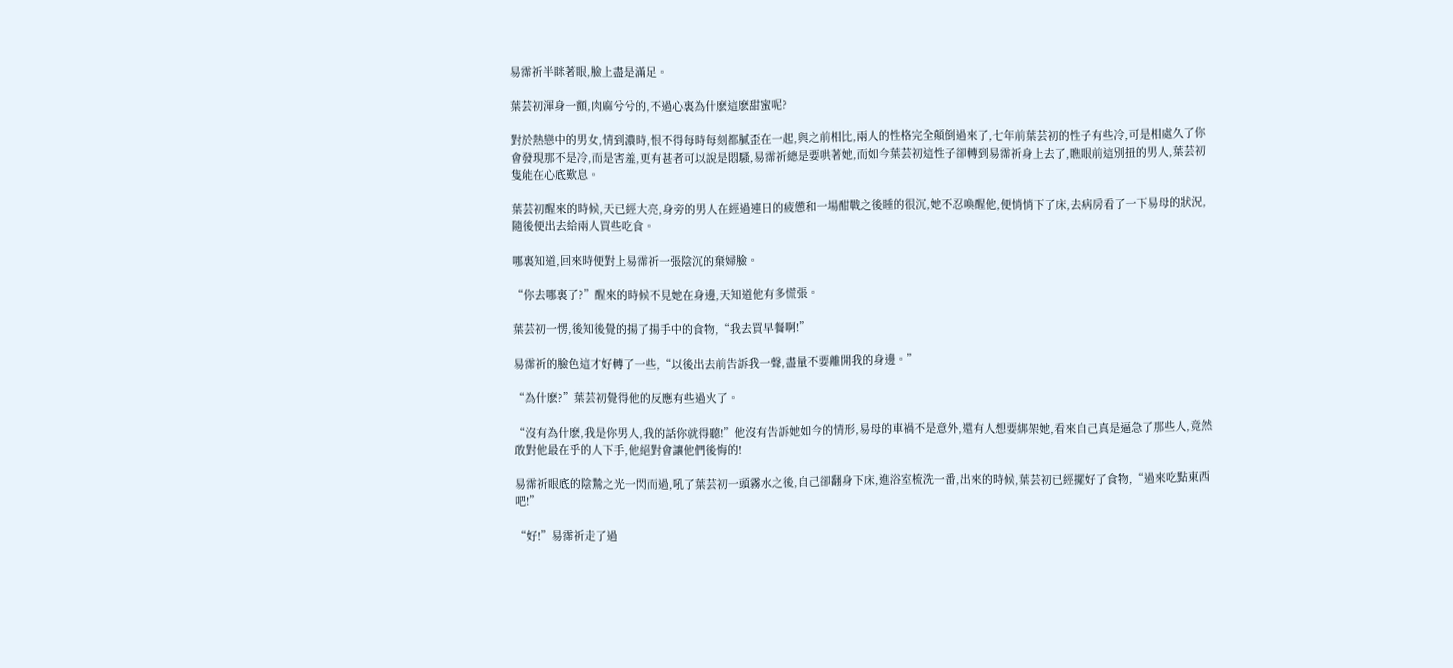易霈祈半眯著眼,臉上盡是滿足。

葉芸初渾身一顫,肉麻兮兮的,不過心裏為什麽這麽甜蜜呢?

對於熱戀中的男女,情到濃時,恨不得每時每刻都膩歪在一起,與之前相比,兩人的性格完全顛倒過來了,七年前葉芸初的性子有些冷,可是相處久了你會發現那不是冷,而是害羞,更有甚者可以說是悶騷,易霈祈總是要哄著她,而如今葉芸初這性子卻轉到易霈祈身上去了,瞧眼前這別扭的男人,葉芸初隻能在心底歎息。

葉芸初醒來的時候,天已經大亮,身旁的男人在經過連日的疲憊和一場酣戰之後睡的很沉,她不忍喚醒他,便悄悄下了床,去病房看了一下易母的狀況,隨後便出去給兩人買些吃食。

哪裏知道,回來時便對上易霈祈一張陰沉的棄婦臉。

“你去哪裏了?”醒來的時候不見她在身邊,天知道他有多慌張。

葉芸初一愣,後知後覺的揚了揚手中的食物,“我去買早餐啊!”

易霈祈的臉色這才好轉了一些,“以後出去前告訴我一聲,盡量不要離開我的身邊。”

“為什麽?”葉芸初覺得他的反應有些過火了。

“沒有為什麽,我是你男人,我的話你就得聽!”他沒有告訴她如今的情形,易母的車禍不是意外,還有人想要綁架她,看來自己真是逼急了那些人,竟然敢對他最在乎的人下手,他絕對會讓他們後悔的!

易霈祈眼底的陰鷙之光一閃而過,吼了葉芸初一頭霧水之後,自己卻翻身下床,進浴室梳洗一番,出來的時候,葉芸初已經擺好了食物,“過來吃點東西吧!”

“好!”易霈祈走了過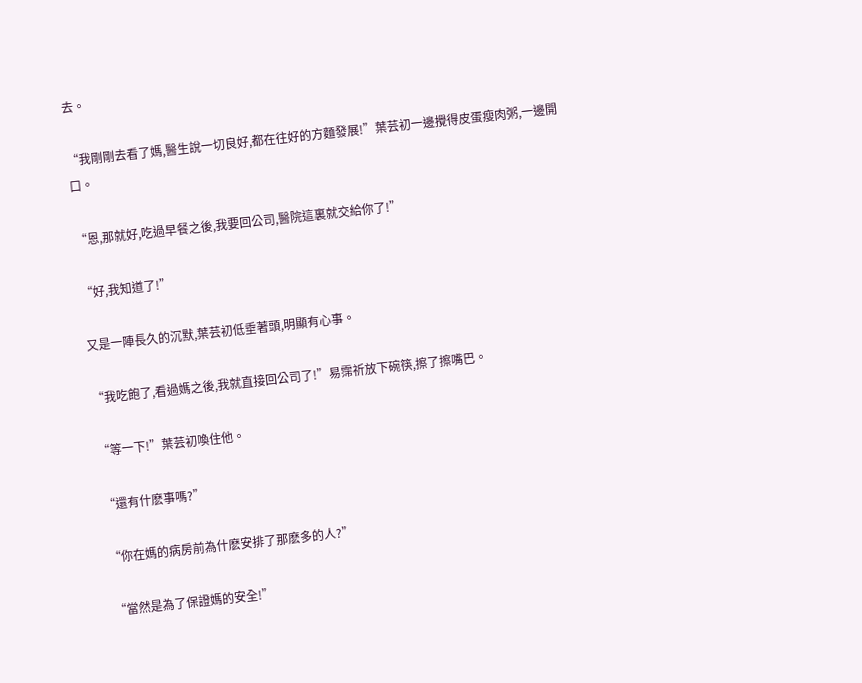去。

“我剛剛去看了媽,醫生說一切良好,都在往好的方麵發展!”葉芸初一邊攪得皮蛋瘦肉粥,一邊開口。

“恩,那就好,吃過早餐之後,我要回公司,醫院這裏就交給你了!”

“好,我知道了!”

又是一陣長久的沉默,葉芸初低垂著頭,明顯有心事。

“我吃飽了,看過媽之後,我就直接回公司了!”易霈祈放下碗筷,擦了擦嘴巴。

“等一下!”葉芸初喚住他。

“還有什麽事嗎?”

“你在媽的病房前為什麽安排了那麽多的人?”

“當然是為了保證媽的安全!”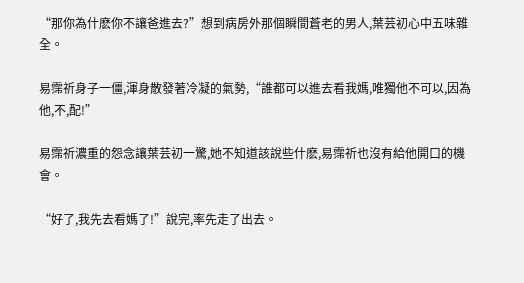“那你為什麽你不讓爸進去?”想到病房外那個瞬間蒼老的男人,葉芸初心中五味雜全。

易霈祈身子一僵,渾身散發著冷凝的氣勢,“誰都可以進去看我媽,唯獨他不可以,因為他,不,配!”

易霈祈濃重的怨念讓葉芸初一驚,她不知道該說些什麽,易霈祈也沒有給他開口的機會。

“好了,我先去看媽了!”說完,率先走了出去。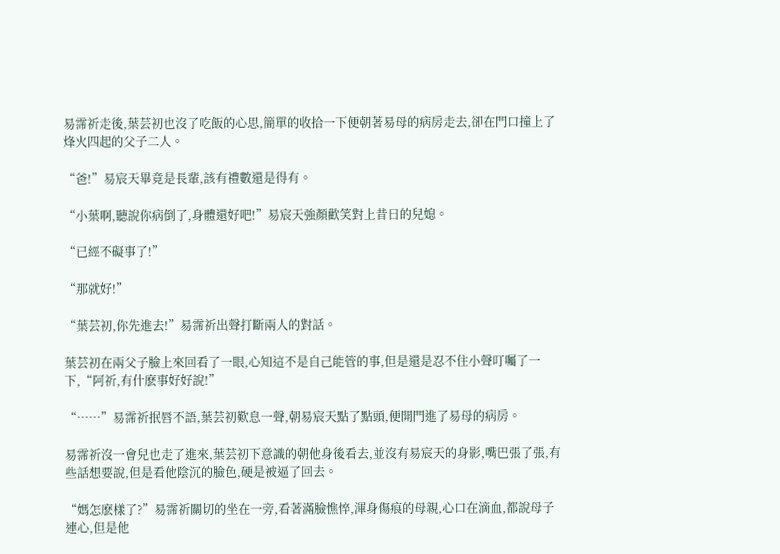易霈祈走後,葉芸初也沒了吃飯的心思,簡單的收拾一下便朝著易母的病房走去,卻在門口撞上了烽火四起的父子二人。

“爸!”易宸天畢竟是長輩,該有禮數還是得有。

“小葉啊,聽說你病倒了,身體還好吧!”易宸天強顏歡笑對上昔日的兒媳。

“已經不礙事了!”

“那就好!”

“葉芸初,你先進去!”易霈祈出聲打斷兩人的對話。

葉芸初在兩父子臉上來回看了一眼,心知這不是自己能管的事,但是還是忍不住小聲叮囑了一下,“阿祈,有什麽事好好說!”

“……”易霈祈抿唇不語,葉芸初歎息一聲,朝易宸天點了點頭,便開門進了易母的病房。

易霈祈沒一會兒也走了進來,葉芸初下意識的朝他身後看去,並沒有易宸天的身影,嘴巴張了張,有些話想要說,但是看他陰沉的臉色,硬是被逼了回去。

“媽怎麽樣了?”易霈祈關切的坐在一旁,看著滿臉憔悴,渾身傷痕的母親,心口在滴血,都說母子連心,但是他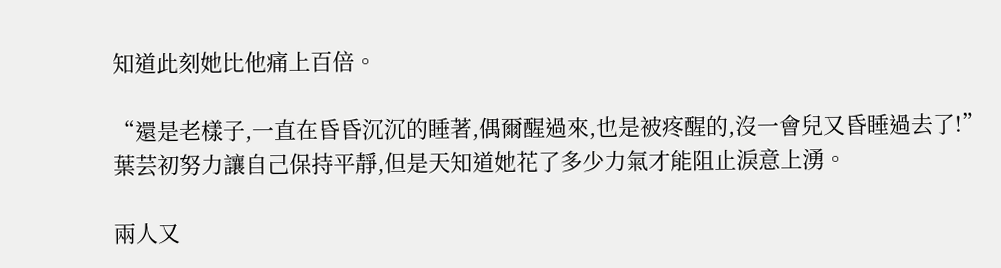知道此刻她比他痛上百倍。

“還是老樣子,一直在昏昏沉沉的睡著,偶爾醒過來,也是被疼醒的,沒一會兒又昏睡過去了!”葉芸初努力讓自己保持平靜,但是天知道她花了多少力氣才能阻止淚意上湧。

兩人又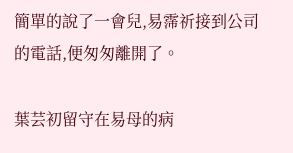簡單的說了一會兒,易霈祈接到公司的電話,便匆匆離開了。

葉芸初留守在易母的病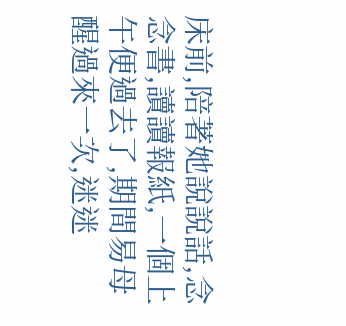床前,陪著她說說話,念念書,讀讀報紙,一個上午便過去了,期間易母醒過來一次,迷迷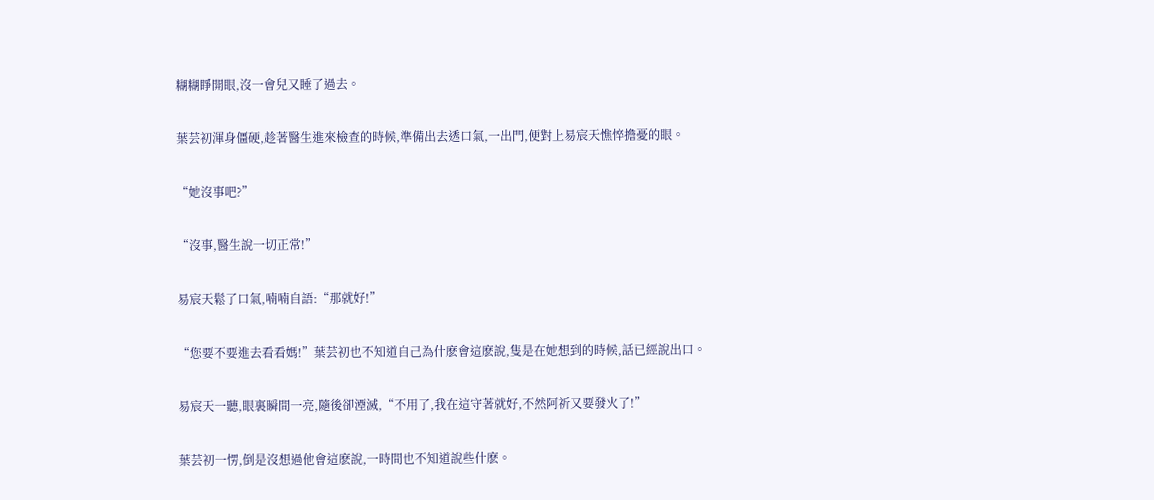糊糊睜開眼,沒一會兒又睡了過去。

葉芸初渾身僵硬,趁著醫生進來檢查的時候,準備出去透口氣,一出門,便對上易宸天憔悴擔憂的眼。

“她沒事吧?”

“沒事,醫生說一切正常!”

易宸天鬆了口氣,喃喃自語:“那就好!”

“您要不要進去看看媽!”葉芸初也不知道自己為什麽會這麽說,隻是在她想到的時候,話已經說出口。

易宸天一聽,眼裏瞬間一亮,隨後卻湮滅,“不用了,我在這守著就好,不然阿祈又要發火了!”

葉芸初一愣,倒是沒想過他會這麽說,一時間也不知道說些什麽。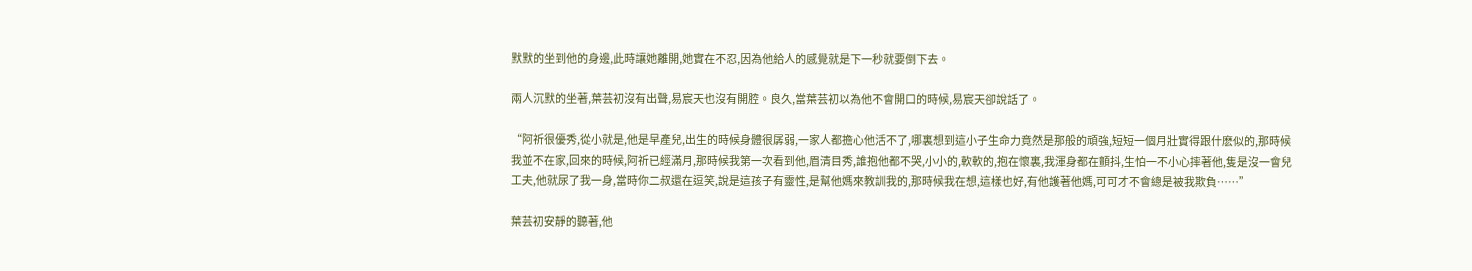默默的坐到他的身邊,此時讓她離開,她實在不忍,因為他給人的感覺就是下一秒就要倒下去。

兩人沉默的坐著,葉芸初沒有出聲,易宸天也沒有開腔。良久,當葉芸初以為他不會開口的時候,易宸天卻說話了。

“阿祈很優秀,從小就是,他是早產兒,出生的時候身體很孱弱,一家人都擔心他活不了,哪裏想到這小子生命力竟然是那般的頑強,短短一個月壯實得跟什麽似的,那時候我並不在家,回來的時候,阿祈已經滿月,那時候我第一次看到他,眉清目秀,誰抱他都不哭,小小的,軟軟的,抱在懷裏,我渾身都在顫抖,生怕一不小心摔著他,隻是沒一會兒工夫,他就尿了我一身,當時你二叔還在逗笑,說是這孩子有靈性,是幫他媽來教訓我的,那時候我在想,這樣也好,有他護著他媽,可可才不會總是被我欺負……”

葉芸初安靜的聽著,他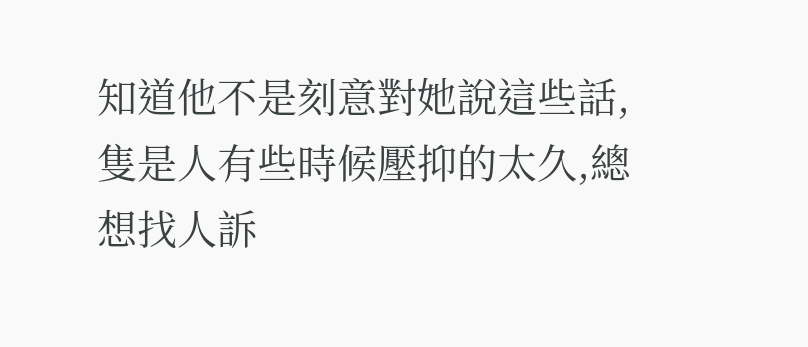知道他不是刻意對她說這些話,隻是人有些時候壓抑的太久,總想找人訴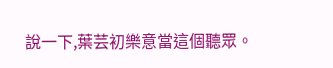說一下,葉芸初樂意當這個聽眾。